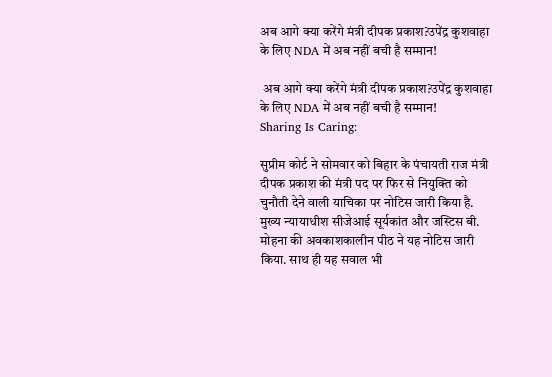अब आगे क्या करेंगे मंत्री दीपक प्रकाश?उपेंद्र कुशवाहा के लिए NDA में अब नहीं बची है सम्मान!

 अब आगे क्या करेंगे मंत्री दीपक प्रकाश?उपेंद्र कुशवाहा के लिए NDA में अब नहीं बची है सम्मान!
Sharing Is Caring:

सुप्रीम कोर्ट ने सोमवार को बिहार के पंचायती राज मंत्री दीपक प्रकाश की मंत्री पद पर फिर से नियुक्ति को चुनौती देने वाली याचिका पर नोटिस जारी किया है. मुख्य न्यायाधीश सीजेआई सूर्यकांत और जस्टिस बी. मोहना की अवकाशकालीन पीठ ने यह नोटिस जारी किया. साथ ही यह सवाल भी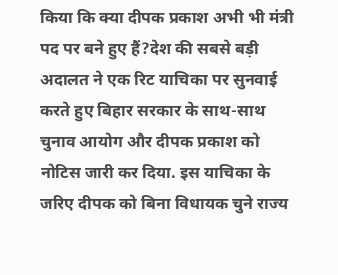किया कि क्या दीपक प्रकाश अभी भी मंत्री पद पर बने हुए हैं?देश की सबसे बड़ी अदालत ने एक रिट याचिका पर सुनवाई करते हुए बिहार सरकार के साथ-साथ चुनाव आयोग और दीपक प्रकाश को नोटिस जारी कर दिया. इस याचिका के जरिए दीपक को बिना विधायक चुने राज्य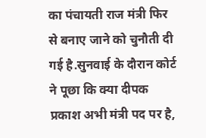का पंचायती राज मंत्री फिर से बनाए जाने को चुनौती दी गई है.सुनवाई के दौरान कोर्ट ने पूछा कि क्या दीपक प्रकाश अभी मंत्री पद पर है,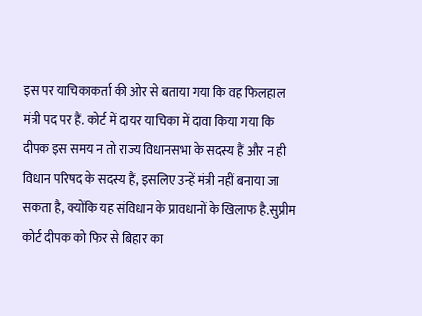इस पर याचिकाकर्ता की ओर से बताया गया कि वह फिलहाल मंत्री पद पर हैं. कोर्ट में दायर याचिका में दावा किया गया कि दीपक इस समय न तो राज्य विधानसभा के सदस्य हैं और न ही विधान परिषद के सदस्य हैं, इसलिए उन्हें मंत्री नहीं बनाया जा सकता है, क्योंकि यह संविधान के प्रावधानों के खिलाफ है.सुप्रीम कोर्ट दीपक को फिर से बिहार का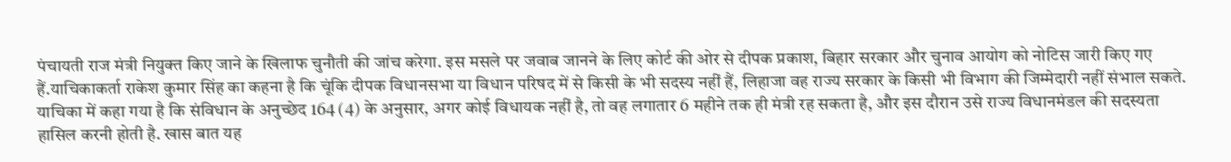पंचायती राज मंत्री नियुक्त किए जाने के खिलाफ चुनौती की जांच करेगा. इस मसले पर जवाब जानने के लिए कोर्ट की ओर से दीपक प्रकाश, बिहार सरकार और चुनाव आयोग को नोटिस जारी किए गए हैं.याचिकाकर्ता राकेश कुमार सिंह का कहना है कि चूंकि दीपक विधानसभा या विधान परिषद में से किसी के भी सदस्य नहीं हैं, लिहाजा वह राज्य सरकार के किसी भी विभाग की जिम्मेदारी नहीं संभाल सकते. याचिका में कहा गया है कि संविधान के अनुच्छेद 164 (4) के अनुसार, अगर कोई विधायक नहीं है, तो वह लगातार 6 महीने तक ही मंत्री रह सकता है, और इस दौरान उसे राज्य विधानमंडल की सदस्यता हासिल करनी होती है. खास बात यह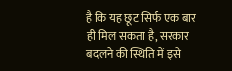है कि यह छूट सिर्फ एक बार ही मिल सकता है, सरकार बदलने की स्थिति में इसे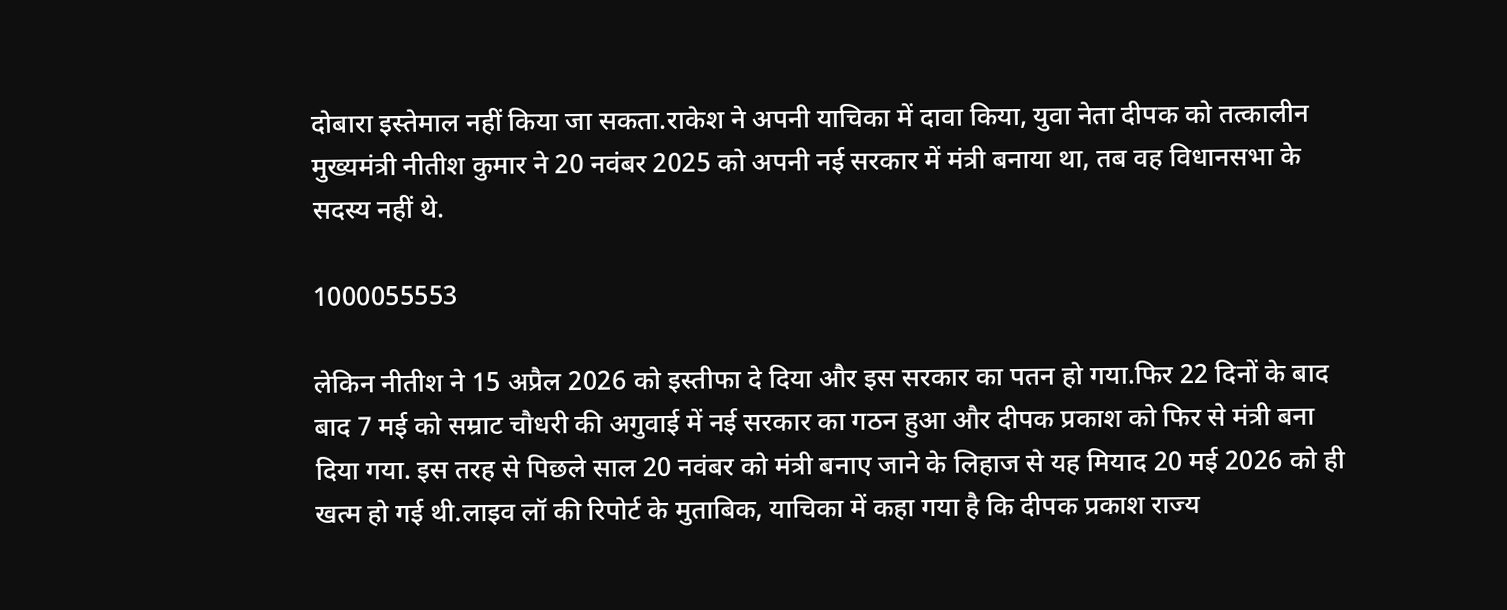दोबारा इस्तेमाल नहीं किया जा सकता.राकेश ने अपनी याचिका में दावा किया, युवा नेता दीपक को तत्कालीन मुख्यमंत्री नीतीश कुमार ने 20 नवंबर 2025 को अपनी नई सरकार में मंत्री बनाया था, तब वह विधानसभा के सदस्य नहीं थे.

1000055553

लेकिन नीतीश ने 15 अप्रैल 2026 को इस्तीफा दे दिया और इस सरकार का पतन हो गया.फिर 22 दिनों के बाद बाद 7 मई को सम्राट चौधरी की अगुवाई में नई सरकार का गठन हुआ और दीपक प्रकाश को फिर से मंत्री बना दिया गया. इस तरह से पिछले साल 20 नवंबर को मंत्री बनाए जाने के लिहाज से यह मियाद 20 मई 2026 को ही खत्म हो गई थी.लाइव लॉ की रिपोर्ट के मुताबिक, याचिका में कहा गया है कि दीपक प्रकाश राज्य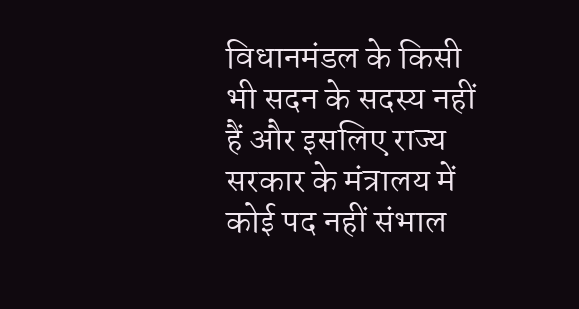विधानमंडल के किसी भी सदन के सदस्य नहीं हैं और इसलिए राज्य सरकार के मंत्रालय में कोई पद नहीं संभाल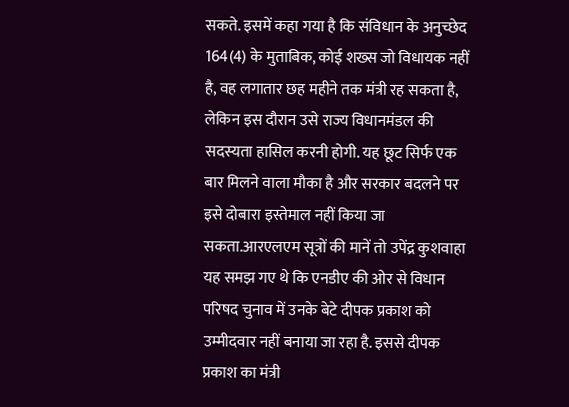सकते. इसमें कहा गया है कि संविधान के अनुच्छेद 164(4) के मुताबिक, कोई शख्स जो विधायक नहीं है, वह लगातार छह महीने तक मंत्री रह सकता है, लेकिन इस दौरान उसे राज्य विधानमंडल की सदस्यता हासिल करनी होगी. यह छूट सिर्फ एक बार मिलने वाला मौका है और सरकार बदलने पर इसे दोबारा इस्तेमाल नहीं किया जा सकता.आरएलएम सूत्रों की मानें तो उपेंद्र कुशवाहा यह समझ गए थे कि एनडीए की ओर से विधान परिषद चुनाव में उनके बेटे दीपक प्रकाश को उम्मीदवार नहीं बनाया जा रहा है. इससे दीपक प्रकाश का मंत्री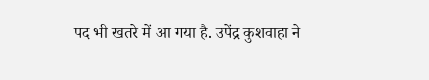पद भी खतरे में आ गया है. उपेंद्र कुशवाहा ने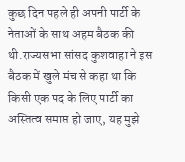कुछ दिन पहले ही अपनी पार्टी के नेताओं के साथ अहम बैठक की थी.राज्यसभा सांसद कुशवाहा ने इस बैठक में खुले मंच से कहा था कि किसी एक पद के लिए पार्टी का अस्तित्व समाप्त हो जाए, यह मुझे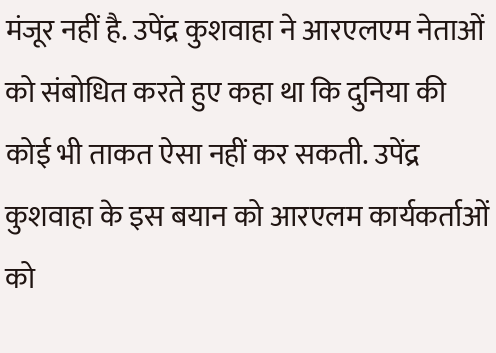मंजूर नहीं है. उपेंद्र कुशवाहा ने आरएलएम नेताओं को संबोधित करते हुए कहा था कि दुनिया की कोई भी ताकत ऐसा नहीं कर सकती. उपेंद्र कुशवाहा के इस बयान को आरएलम कार्यकर्ताओं को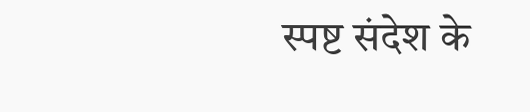स्पष्ट संदेश के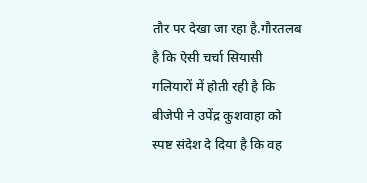तौर पर देखा जा रहा है.गौरतलब है कि ऐसी चर्चा सियासी गलियारों में होती रही है कि बीजेपी ने उपेंद्र कुशवाहा को स्पष्ट संदेश दे दिया है कि वह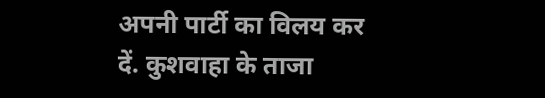अपनी पार्टी का विलय कर दें. कुशवाहा के ताजा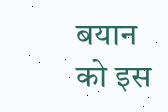बयान को इस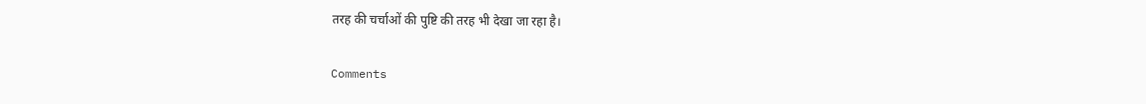तरह की चर्चाओं की पुष्टि की तरह भी देखा जा रहा है।

Comments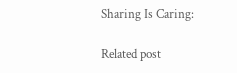Sharing Is Caring:

Related post